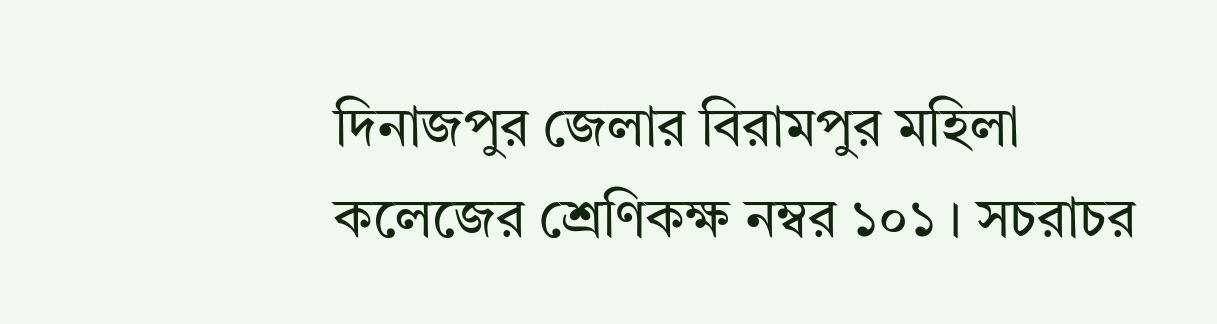দিনাজপুর জেলার বিরামপুর মহিলা কলেজের শ্রেণিকক্ষ নম্বর ১০১ । সচরাচর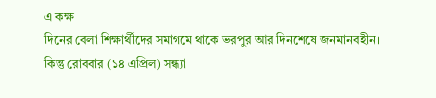এ কক্ষ
দিনের বেলা শিক্ষার্থীদের সমাগমে থাকে ভরপুর আর দিনশেষে জনমানবহীন।
কিন্তু রোববার (১৪ এপ্রিল) সন্ধ্যা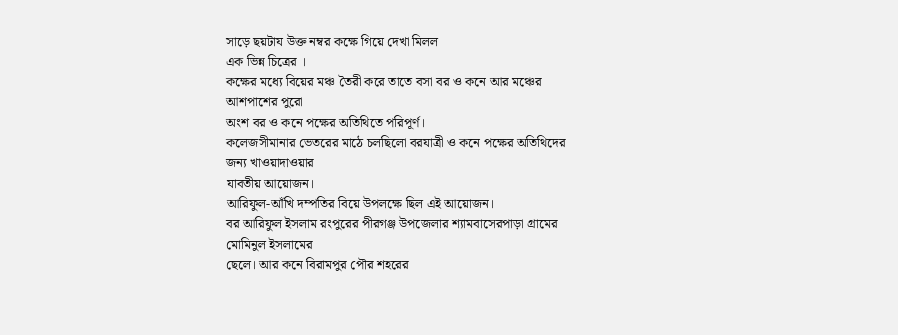সাড়ে ছয়টায উক্ত নম্বর কক্ষে গিয়ে দেখা মিলল
এক ভিন্ন চিত্রের ।
কক্ষের মধ্যে বিয়ের মঞ্চ তৈরী করে তাতে বসা বর ও কনে আর মঞ্চের আশপাশের পুরো
অংশ বর ও কনে পক্ষের অতিথিতে পরিপূর্ণ।
কলেজসীমানার ভেতরের মাঠে চলছিলো বরযাত্রী ও কনে পক্ষের অতিথিদের জন্য খাওয়াদাওয়ার
যাবতীয় আয়োজন।
আরিফুল-আঁখি দম্পতির বিয়ে উপলক্ষে ছিল এই আয়োজন।
বর আরিফুল ইসলাম রংপুরের পীরগঞ্জ উপজেলার শ্যামবাসেরপাড়া গ্রামের মোমিনুল ইসলামের
ছেলে। আর কনে বিরামপুর পৌর শহরের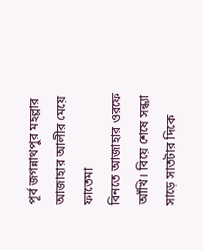পূর্ব জগন্নাথপুর মহল্লার আজাহার আলীর মেয়ে ফাতেমা
বিনতে আজাহার ওরফে আঁখি। বিয়ে শেষে সন্ধ্যা সাড়ে সাতটার দিকে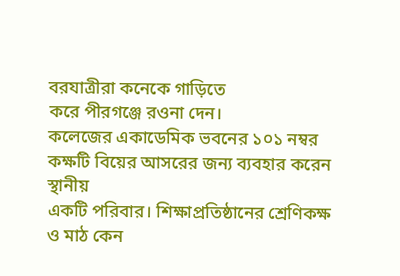বরযাত্রীরা কনেকে গাড়িতে
করে পীরগঞ্জে রওনা দেন।
কলেজের একাডেমিক ভবনের ১০১ নম্বর কক্ষটি বিয়ের আসরের জন্য ব্যবহার করেন স্থানীয়
একটি পরিবার। শিক্ষাপ্রতিষ্ঠানের শ্রেণিকক্ষ ও মাঠ কেন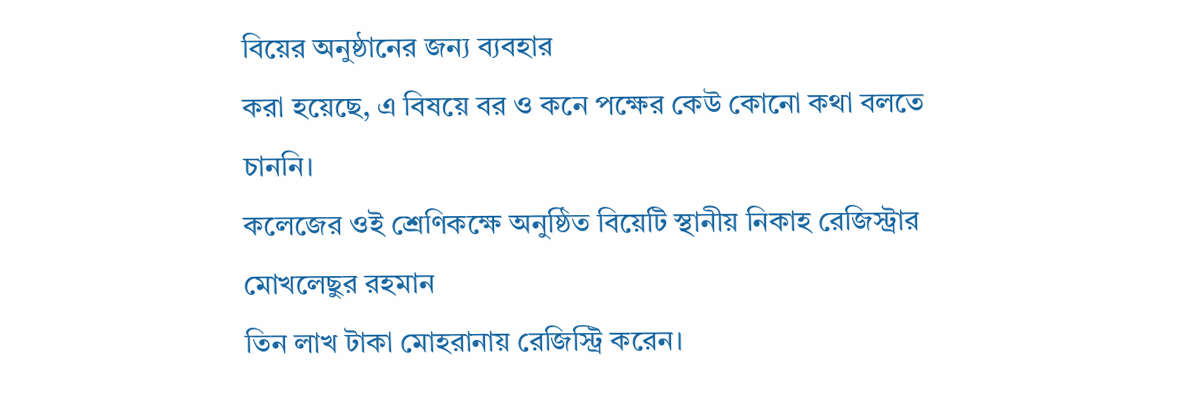বিয়ের অনুষ্ঠানের জন্য ব্যবহার
করা হয়েছে, এ বিষয়ে বর ও কনে পক্ষের কেউ কোনো কথা বলতে চাননি।
কলেজের ওই শ্রেণিকক্ষে অনুষ্ঠিত বিয়েটি স্থানীয় নিকাহ রেজিস্ট্রার মোখলেছুর রহমান
তিন লাখ টাকা মোহরানায় রেজিস্ট্রি করেন।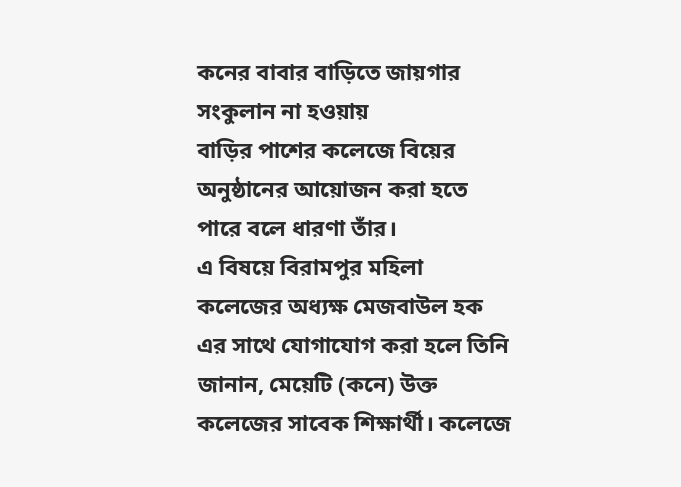কনের বাবার বাড়িতে জায়গার সংকুলান না হওয়ায়
বাড়ির পাশের কলেজে বিয়ের অনুষ্ঠানের আয়োজন করা হতে পারে বলে ধারণা তাঁর।
এ বিষয়ে বিরামপুর মহিলা কলেজের অধ্যক্ষ মেজবাউল হক এর সাথে যোগাযোগ করা হলে তিনি
জানান, মেয়েটি (কনে) উক্ত কলেজের সাবেক শিক্ষার্থী। কলেজে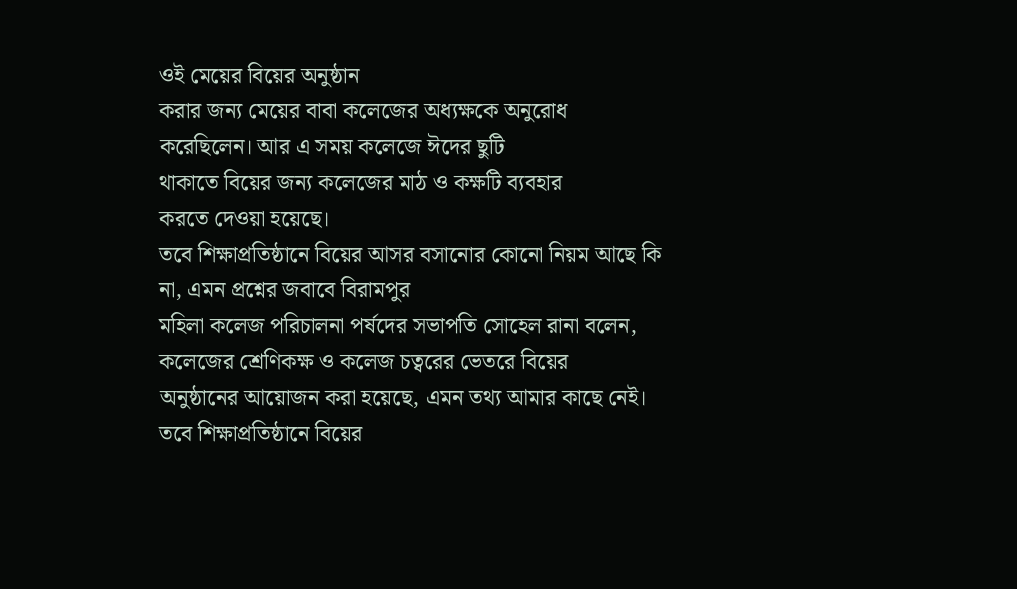ওই মেয়ের বিয়ের অনুষ্ঠান
করার জন্য মেয়ের বাবা কলেজের অধ্যক্ষকে অনুরোধ করেছিলেন। আর এ সময় কলেজে ঈদের ছুটি
থাকাতে বিয়ের জন্য কলেজের মাঠ ও কক্ষটি ব্যবহার
করতে দেওয়া হয়েছে।
তবে শিক্ষাপ্রতিষ্ঠানে বিয়ের আসর বসানোর কোনো নিয়ম আছে কি না, এমন প্রশ্নের জবাবে বিরামপুর
মহিলা কলেজ পরিচালনা পর্ষদের সভাপতি সোহেল রানা বলেন, কলেজের শ্রেণিকক্ষ ও কলেজ চত্বরের ভেতরে বিয়ের
অনুষ্ঠানের আয়োজন করা হয়েছে, এমন তথ্য আমার কাছে নেই। তবে শিক্ষাপ্রতিষ্ঠানে বিয়ের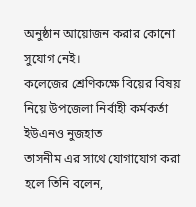অনুষ্ঠান আয়োজন করার কোনো সুযোগ নেই।
কলেজের শ্রেণিকক্ষে বিয়ের বিষয় নিয়ে উপজেলা নির্বাহী কর্মকর্তা ইউএনও নুজহাত
তাসনীম এর সাথে যোগাযোগ করা হলে তিনি বলেন,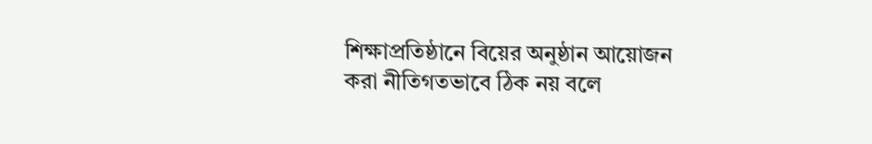শিক্ষাপ্রতিষ্ঠানে বিয়ের অনুষ্ঠান আয়োজন
করা নীতিগতভাবে ঠিক নয় বলে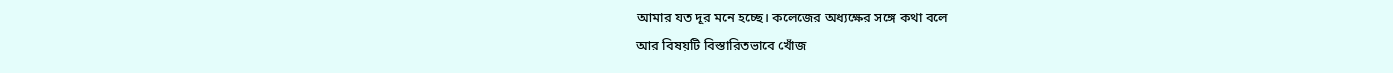আমার যত দূর মনে হচ্ছে। কলেজের অধ্যক্ষের সঙ্গে কথা বলে
আর বিষয়টি বিস্তারিতভাবে খোঁজ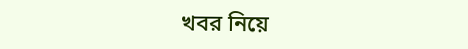খবর নিয়ে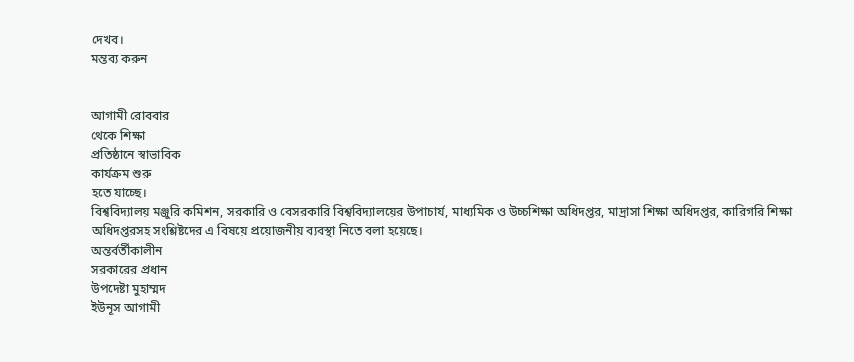দেখব।
মন্তব্য করুন


আগামী রোববার
থেকে শিক্ষা
প্রতিষ্ঠানে স্বাভাবিক
কার্যক্রম শুরু
হতে যাচ্ছে।
বিশ্ববিদ্যালয় মঞ্জুরি কমিশন, সরকারি ও বেসরকারি বিশ্ববিদ্যালয়ের উপাচার্য, মাধ্যমিক ও উচ্চশিক্ষা অধিদপ্তর, মাদ্রাসা শিক্ষা অধিদপ্তর, কারিগরি শিক্ষা অধিদপ্তরসহ সংশ্লিষ্টদের এ বিষয়ে প্রয়োজনীয় ব্যবস্থা নিতে বলা হয়েছে।
অন্তর্বর্তীকালীন
সরকারের প্রধান
উপদেষ্টা মুহাম্মদ
ইউনূস আগামী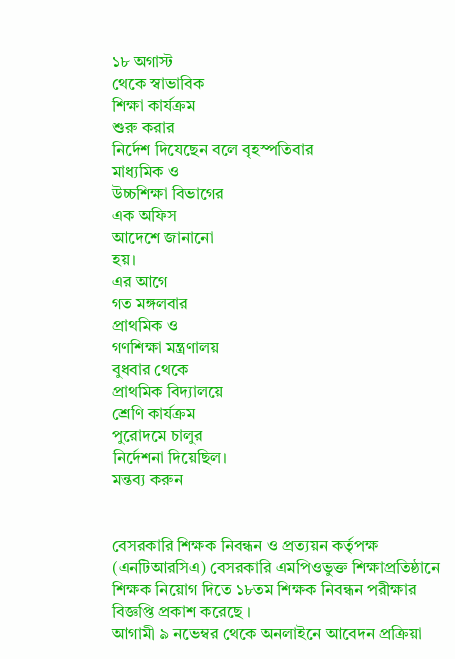১৮ অগাস্ট
থেকে স্বাভাবিক
শিক্ষা কার্যক্রম
শুরু করার
নির্দেশ দিযেছেন বলে বৃহস্পতিবার
মাধ্যমিক ও
উচ্চশিক্ষা বিভাগের
এক অফিস
আদেশে জানানো
হয়।
এর আগে
গত মঙ্গলবার
প্রাথমিক ও
গণশিক্ষা মন্ত্রণালয়
বুধবার থেকে
প্রাথমিক বিদ্যালয়ে
শ্রেণি কার্যক্রম
পুরোদমে চালুর
নির্দেশনা দিয়েছিল।
মন্তব্য করুন


বেসরকারি শিক্ষক নিবন্ধন ও প্রত্যয়ন কর্তৃপক্ষ (এনটিআরসিএ) বেসরকারি এমপিওভুক্ত শিক্ষাপ্রতিষ্ঠানে শিক্ষক নিয়োগ দিতে ১৮তম শিক্ষক নিবন্ধন পরীক্ষার বিজ্ঞপ্তি প্রকাশ করেছে ।
আগামী ৯ নভেম্বর থেকে অনলাইনে আবেদন প্রক্রিয়া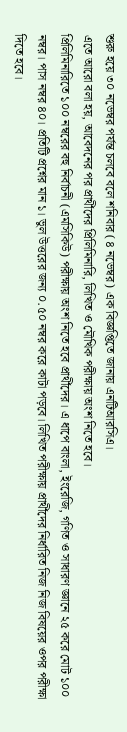শুরু হয়ে ৩০ নভেম্বর পর্যন্ত চলবে বলে শনিবার (৪ নভেম্বর) এক বিজ্ঞপ্তিতে জানায় এনটিআরসিএ।
এতে আরো বলা হয়, আবেদনের পর প্রার্থীদের প্রিলিমিনারি, লিখিত ও মৌখিক পরীক্ষায় অংশ নিতে হবে।
প্রিলিমিনারিতে ১০০ নম্বরের বহু নির্বাচনী (এমসিকিউ) পরীক্ষায় অংশ নিতে হবে প্রার্থীদের। এ ধাপে বাংলা, ইংরেজি, গণিত ও সাধারণ জ্ঞানে ২৫ করে মোট ১০০ নম্বর। পাস নম্বর ৪০। প্রতিটি প্রশ্নের মান ১। ভুল উত্তরের জন্য ০.৫০ নম্বর করে কাটা পড়বে। লিখিত পরীক্ষায় প্রার্থীদের নির্ধারিত নিজ নিজ বিষয়ের ওপর পরীক্ষা দিতে হবে।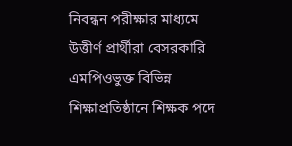নিবন্ধন পরীক্ষার মাধ্যমে উত্তীর্ণ প্রার্থীরা বেসরকারি এমপিওভুক্ত বিভিন্ন শিক্ষাপ্রতিষ্ঠানে শিক্ষক পদে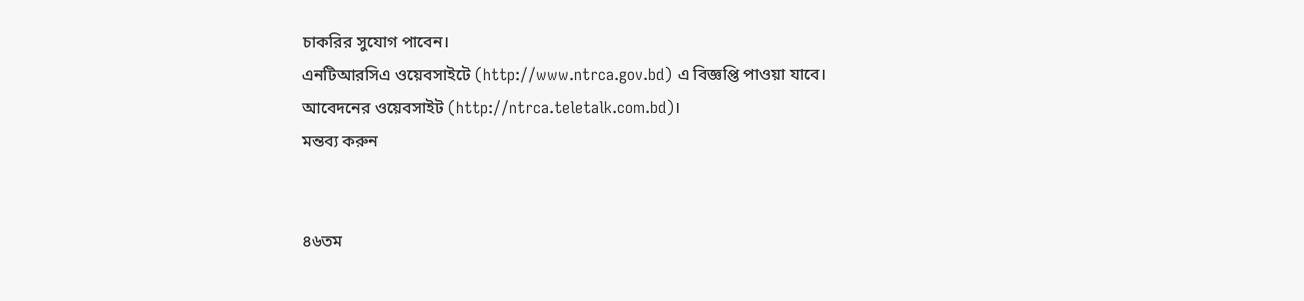চাকরির সুযোগ পাবেন।
এনটিআরসিএ ওয়েবসাইটে (http://www.ntrca.gov.bd) এ বিজ্ঞপ্তি পাওয়া যাবে।
আবেদনের ওয়েবসাইট (http://ntrca.teletalk.com.bd)।
মন্তব্য করুন


৪৬তম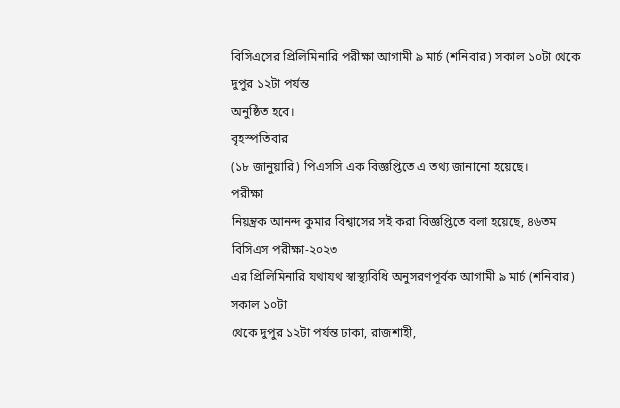বিসিএসের প্রিলিমিনারি পরীক্ষা আগামী ৯ মার্চ (শনিবার) সকাল ১০টা থেকে দুপুর ১২টা পর্যন্ত
অনুষ্ঠিত হবে।
বৃহস্পতিবার
(১৮ জানুয়ারি) পিএসসি এক বিজ্ঞপ্তিতে এ তথ্য জানানো হয়েছে।
পরীক্ষা
নিয়ন্ত্রক আনন্দ কুমার বিশ্বাসের সই করা বিজ্ঞপ্তিতে বলা হয়েছে, ৪৬তম বিসিএস পরীক্ষা-২০২৩
এর প্রিলিমিনারি যথাযথ স্বাস্থ্যবিধি অনুসরণপূর্বক আগামী ৯ মার্চ (শনিবার) সকাল ১০টা
থেকে দুপুর ১২টা পর্যন্ত ঢাকা, রাজশাহী,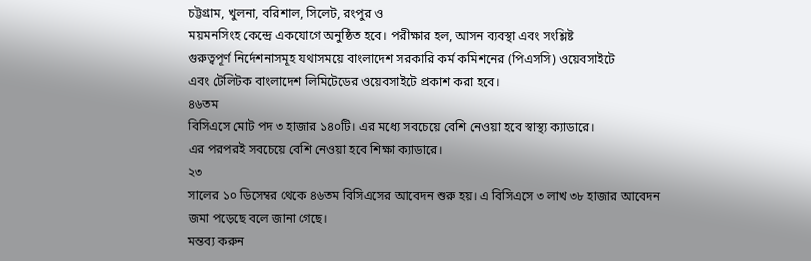চট্টগ্রাম, খুলনা, বরিশাল, সিলেট, রংপুর ও
ময়মনসিংহ কেন্দ্রে একযোগে অনুষ্ঠিত হবে। পরীক্ষার হল, আসন ব্যবস্থা এবং সংশ্লিষ্ট
গুরুত্বপূর্ণ নির্দেশনাসমূহ যথাসময়ে বাংলাদেশ সরকারি কর্ম কমিশনের (পিএসসি) ওয়েবসাইটে
এবং টেলিটক বাংলাদেশ লিমিটেডের ওয়েবসাইটে প্রকাশ করা হবে।
৪৬তম
বিসিএসে মোট পদ ৩ হাজার ১৪০টি। এর মধ্যে সবচেয়ে বেশি নেওয়া হবে স্বাস্থ্য ক্যাডারে।
এর পরপরই সবচেয়ে বেশি নেওয়া হবে শিক্ষা ক্যাডারে।
২৩
সালের ১০ ডিসেম্বর থেকে ৪৬তম বিসিএসের আবেদন শুরু হয়। এ বিসিএসে ৩ লাখ ৩৮ হাজার আবেদন
জমা পড়েছে বলে জানা গেছে।
মন্তব্য করুন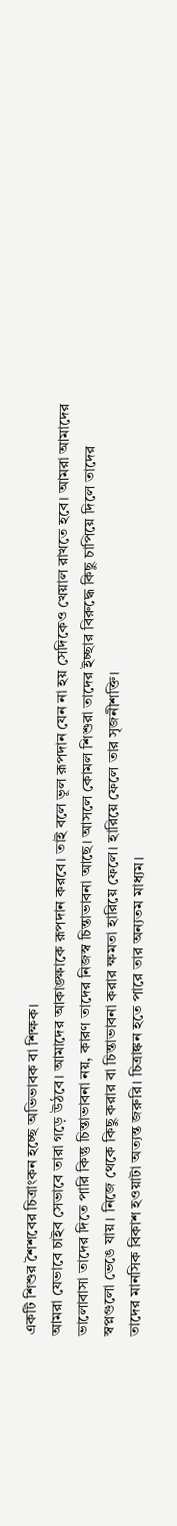একটি শিশুর শৈশবের চিত্রাংকন হচ্ছে অভিভাবক বা শিক্ষক।
আমরা যেভাবে চাইব সেভাবে তারা গড়ে উঠবে। আমাদের আকাঙ্ক্ষাকে রূপদান করবে। তাই বলে ভূল রূপদান যেন না হয় সেদিকেও খেয়াল রাখতে হবে। আমরা আমাদের ভালোবাসা তাদের দিতে পারি কিন্তু চিন্তাভাবনা নয়, কারণ তাদের নিজস্ব চিন্তাভাবনা আছে। আসলে কোমল শিশুরা তাদের ইচ্ছার বিরুদ্ধে কিছু চাপিয়ে দিলে তাদের স্বপ্নগুলো ভেঙে যায়। নিজে থেকে কিছু করার বা চিন্তাভাবনা করার ক্ষমতা হারিয়ে ফেলে। হারিয়ে ফেলে তার সৃজনীশক্তি।
তাদের মানসিক বিকাশ হওয়াটা অত্যন্ত জরুরি। চিত্রাঙ্কন হতে পারে তার অন্যতম মাধ্যম।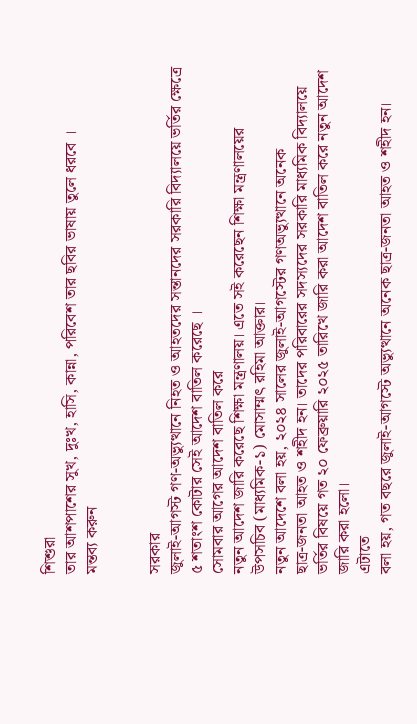শিশুরা
তার আশপাশের সুখ, দুঃখ, হাসি, কান্না, পরিবেশ তার ছবির ভাষায় তুলে ধরবে ।
মন্তব্য করুন


সরকার
জুলাই-আগস্ট গণ-অভ্যুত্থানে নিহত ও আহতদের সন্তানদের সরকারি বিদ্যালয়ে ভর্তির ক্ষেত্রে
৫ শতাংশ কোটার সেই আদেশ বাতিল করেছে ।
সোমবার আগের আদেশ বাতিল করে
নতুন আদেশ জারি করেছে শিক্ষা মন্ত্রণালয়। এতে সই করেছেন শিক্ষা মন্ত্রণালয়ের
উপসচিব (মাধ্যমিক-১) মোসাম্মৎ রহিমা আক্তার।
নতুন আদেশে বলা হয়, ২০২৪ সালের জুলাই-আগস্টের গণঅভ্যুত্থানে অনেক
ছাত্র-জনতা আহত ও শহীদ হন। তাদের পরিবারের সদস্যদের সরকারি মাধ্যমিক বিদ্যালয়ে
ভর্তির বিষয়ে গত ২০ ফেব্রুয়ারি ২০২৫ তারিখে জারি করা আদেশ বাতিল করে নতুন আদেশ
জারি করা হলো।
এটাতে
বলা হয়, গত বছরে জুলাই-আগস্টে অভ্যুত্থানে অনেক ছাত্র-জনতা আহত ও শহীদ হন।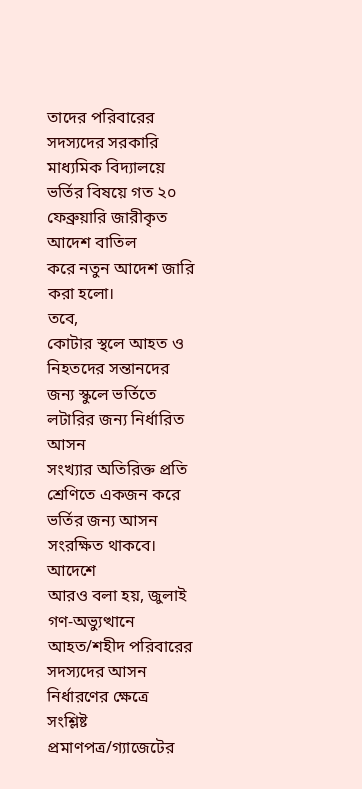তাদের পরিবারের
সদস্যদের সরকারি মাধ্যমিক বিদ্যালয়ে ভর্তির বিষয়ে গত ২০ ফেব্রুয়ারি জারীকৃত আদেশ বাতিল
করে নতুন আদেশ জারি করা হলো।
তবে,
কোটার স্থলে আহত ও নিহতদের সন্তানদের জন্য স্কুলে ভর্তিতে লটারির জন্য নির্ধারিত আসন
সংখ্যার অতিরিক্ত প্রতি শ্রেণিতে একজন করে ভর্তির জন্য আসন সংরক্ষিত থাকবে।
আদেশে
আরও বলা হয়, জুলাই গণ-অভ্যুত্থানে আহত/শহীদ পরিবারের সদস্যদের আসন নির্ধারণের ক্ষেত্রে
সংশ্লিষ্ট প্রমাণপত্র/গ্যাজেটের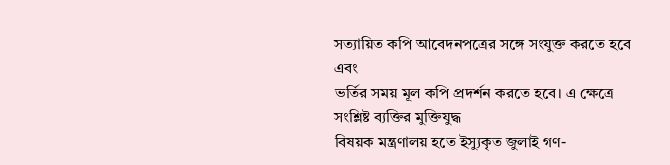সত্যায়িত কপি আবেদনপত্রের সঙ্গে সংযুক্ত করতে হবে এবং
ভর্তির সময় মূল কপি প্রদর্শন করতে হবে। এ ক্ষেত্রে সংশ্লিষ্ট ব্যক্তির মুক্তিযুদ্ধ
বিষয়ক মন্ত্রণালয় হতে ইস্যুকৃত জুলাই গণ-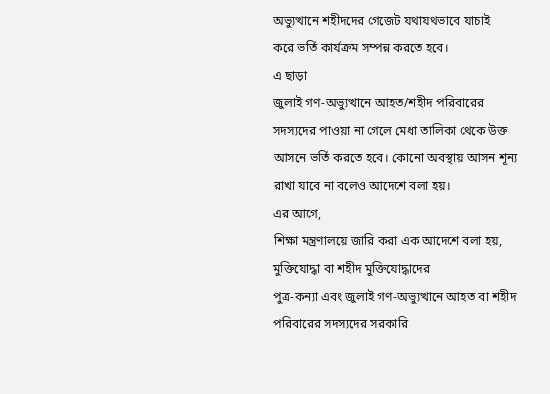অভ্যুত্থানে শহীদদের গেজেট যথাযথভাবে যাচাই
করে ভর্তি কার্যক্রম সম্পন্ন করতে হবে।
এ ছাড়া
জুলাই গণ-অভ্যুত্থানে আহত/শহীদ পরিবারের সদস্যদের পাওয়া না গেলে মেধা তালিকা থেকে উক্ত
আসনে ভর্তি করতে হবে। কোনো অবস্থায় আসন শূন্য রাখা যাবে না বলেও আদেশে বলা হয়।
এর আগে,
শিক্ষা মন্ত্রণালয়ে জারি করা এক আদেশে বলা হয়, মুক্তিযোদ্ধা বা শহীদ মুক্তিযোদ্ধাদের
পুত্র-কন্যা এবং জুলাই গণ-অভ্যুত্থানে আহত বা শহীদ পরিবারের সদস্যদের সরকারি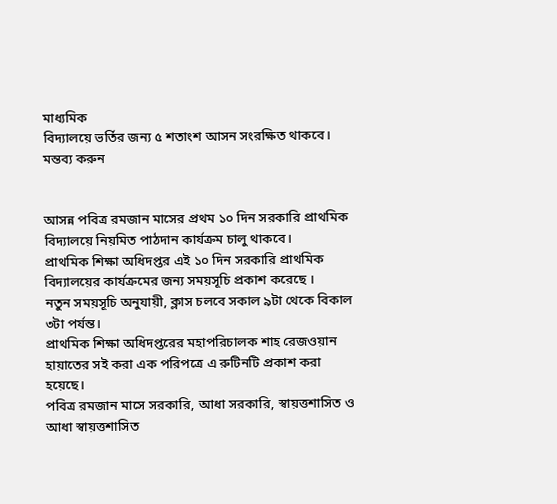মাধ্যমিক
বিদ্যালয়ে ভর্তির জন্য ৫ শতাংশ আসন সংরক্ষিত থাকবে।
মন্তব্য করুন


আসন্ন পবিত্র রমজান মাসের প্রথম ১০ দিন সরকারি প্রাথমিক বিদ্যালয়ে নিয়মিত পাঠদান কার্যক্রম চালু থাকবে।
প্রাথমিক শিক্ষা অধিদপ্তর এই ১০ দিন সরকারি প্রাথমিক বিদ্যালয়ের কার্যক্রমের জন্য সময়সূচি প্রকাশ করেছে ।
নতুন সময়সূচি অনুযায়ী, ক্লাস চলবে সকাল ৯টা থেকে বিকাল ৩টা পর্যন্ত।
প্রাথমিক শিক্ষা অধিদপ্তরের মহাপরিচালক শাহ রেজওয়ান হায়াতের সই করা এক পরিপত্রে এ রুটিনটি প্রকাশ করা হয়েছে।
পবিত্র রমজান মাসে সরকারি, আধা সরকারি, স্বায়ত্তশাসিত ও আধা স্বায়ত্তশাসিত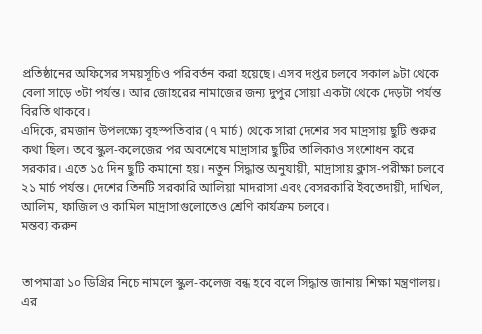প্রতিষ্ঠানের অফিসের সময়সূচিও পরিবর্তন করা হয়েছে। এসব দপ্তর চলবে সকাল ৯টা থেকে বেলা সাড়ে ৩টা পর্যন্ত। আর জোহরের নামাজের জন্য দুপুর সোয়া একটা থেকে দেড়টা পর্যন্ত বিরতি থাকবে।
এদিকে, রমজান উপলক্ষ্যে বৃহস্পতিবার (৭ মার্চ) থেকে সারা দেশের সব মাদ্রসায় ছুটি শুরুর কথা ছিল। তবে স্কুল-কলেজের পর অবশেষে মাদ্রাসার ছুটির তালিকাও সংশোধন করে সরকার। এতে ১৫ দিন ছুটি কমানো হয়। নতুন সিদ্ধান্ত অনুযায়ী, মাদ্রাসায় ক্লাস-পরীক্ষা চলবে ২১ মার্চ পর্যন্ত। দেশের তিনটি সরকারি আলিয়া মাদরাসা এবং বেসরকারি ইবতেদায়ী, দাখিল, আলিম, ফাজিল ও কামিল মাদ্রাসাগুলোতেও শ্রেণি কার্যক্রম চলবে।
মন্তব্য করুন


তাপমাত্রা ১০ ডিগ্রির নিচে নামলে স্কুল-কলেজ বন্ধ হবে বলে সিদ্ধান্ত জানায় শিক্ষা মন্ত্রণালয়। এর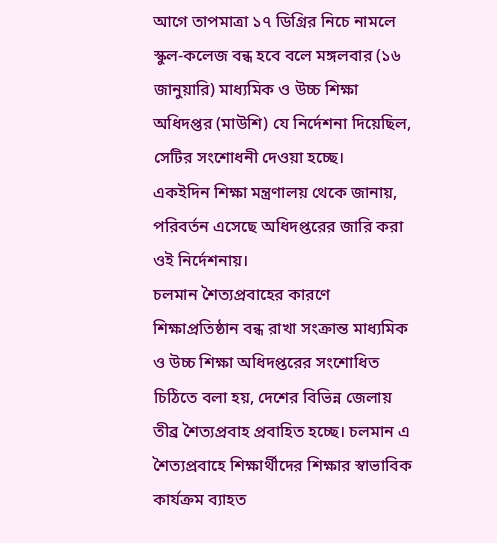আগে তাপমাত্রা ১৭ ডিগ্রির নিচে নামলে স্কুল-কলেজ বন্ধ হবে বলে মঙ্গলবার (১৬ জানুয়ারি) মাধ্যমিক ও উচ্চ শিক্ষা অধিদপ্তর (মাউশি) যে নির্দেশনা দিয়েছিল, সেটির সংশোধনী দেওয়া হচ্ছে।
একইদিন শিক্ষা মন্ত্রণালয় থেকে জানায়, পরিবর্তন এসেছে অধিদপ্তরের জারি করা ওই নির্দেশনায়।
চলমান শৈত্যপ্রবাহের কারণে শিক্ষাপ্রতিষ্ঠান বন্ধ রাখা সংক্রান্ত মাধ্যমিক ও উচ্চ শিক্ষা অধিদপ্তরের সংশোধিত চিঠিতে বলা হয়, দেশের বিভিন্ন জেলায় তীব্র শৈত্যপ্রবাহ প্রবাহিত হচ্ছে। চলমান এ শৈত্যপ্রবাহে শিক্ষার্থীদের শিক্ষার স্বাভাবিক কার্যক্রম ব্যাহত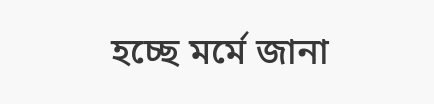হচ্ছে মর্মে জানা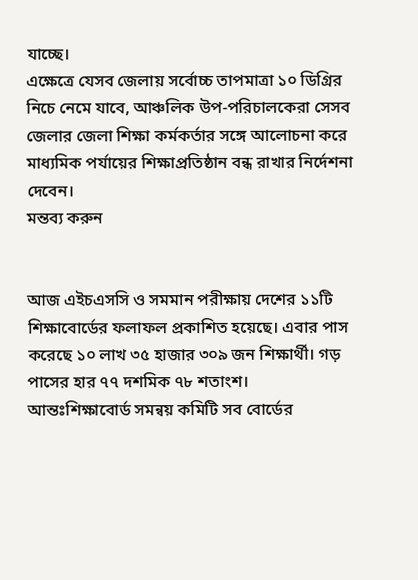যাচ্ছে।
এক্ষেত্রে যেসব জেলায় সর্বোচ্চ তাপমাত্রা ১০ ডিগ্রির নিচে নেমে যাবে, আঞ্চলিক উপ-পরিচালকেরা সেসব জেলার জেলা শিক্ষা কর্মকর্তার সঙ্গে আলোচনা করে মাধ্যমিক পর্যায়ের শিক্ষাপ্রতিষ্ঠান বন্ধ রাখার নির্দেশনা দেবেন।
মন্তব্য করুন


আজ এইচএসসি ও সমমান পরীক্ষায় দেশের ১১টি শিক্ষাবোর্ডের ফলাফল প্রকাশিত হয়েছে। এবার পাস করেছে ১০ লাখ ৩৫ হাজার ৩০৯ জন শিক্ষার্থী। গড় পাসের হার ৭৭ দশমিক ৭৮ শতাংশ।
আন্তঃশিক্ষাবোর্ড সমন্বয় কমিটি সব বোর্ডের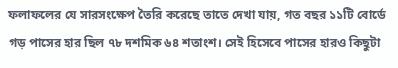ফলাফলের যে সারসংক্ষেপ তৈরি করেছে তাতে দেখা যায়, গত বছর ১১টি বোর্ডে গড় পাসের হার ছিল ৭৮ দশমিক ৬৪ শতাংশ। সেই হিসেবে পাসের হারও কিছুটা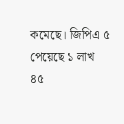কমেছে। জিপিএ ৫ পেয়েছে ১ লাখ ৪৫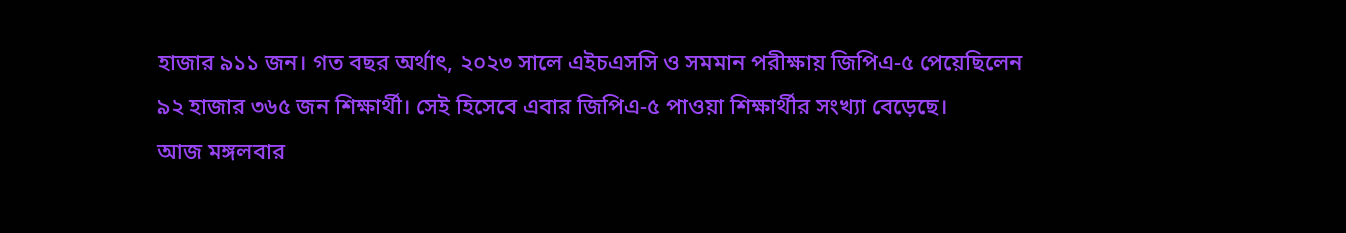হাজার ৯১১ জন। গত বছর অর্থাৎ, ২০২৩ সালে এইচএসসি ও সমমান পরীক্ষায় জিপিএ-৫ পেয়েছিলেন ৯২ হাজার ৩৬৫ জন শিক্ষার্থী। সেই হিসেবে এবার জিপিএ-৫ পাওয়া শিক্ষার্থীর সংখ্যা বেড়েছে।
আজ মঙ্গলবার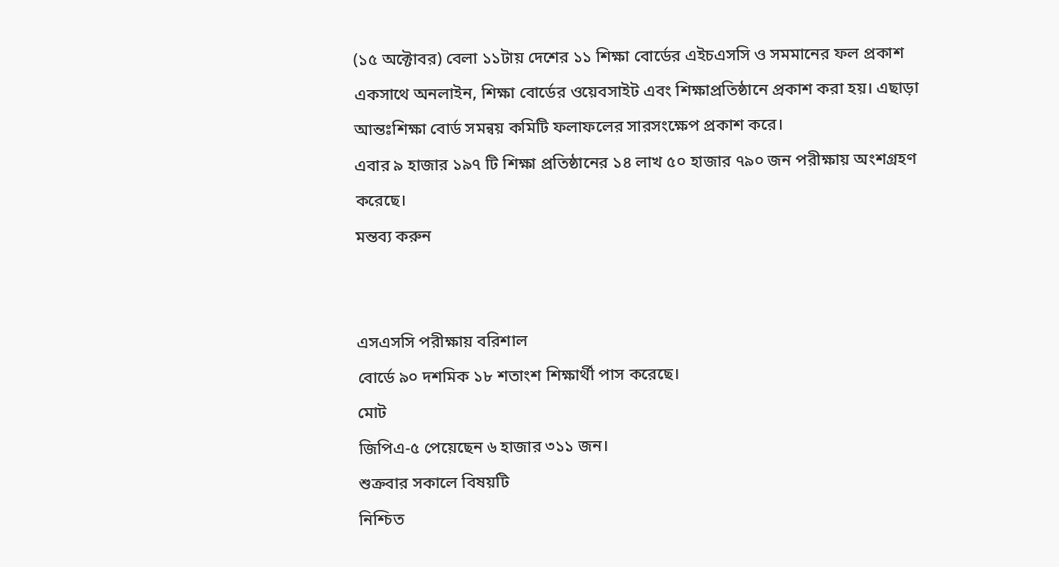(১৫ অক্টোবর) বেলা ১১টায় দেশের ১১ শিক্ষা বোর্ডের এইচএসসি ও সমমানের ফল প্রকাশ একসাথে অনলাইন, শিক্ষা বোর্ডের ওয়েবসাইট এবং শিক্ষাপ্রতিষ্ঠানে প্রকাশ করা হয়। এছাড়া আন্তঃশিক্ষা বোর্ড সমন্বয় কমিটি ফলাফলের সারসংক্ষেপ প্রকাশ করে।
এবার ৯ হাজার ১৯৭ টি শিক্ষা প্রতিষ্ঠানের ১৪ লাখ ৫০ হাজার ৭৯০ জন পরীক্ষায় অংশগ্রহণ করেছে।
মন্তব্য করুন


এসএসসি পরীক্ষায় বরিশাল
বোর্ডে ৯০ দশমিক ১৮ শতাংশ শিক্ষার্থী পাস করেছে।
মোট
জিপিএ-৫ পেয়েছেন ৬ হাজার ৩১১ জন।
শুক্রবার সকালে বিষয়টি
নিশ্চিত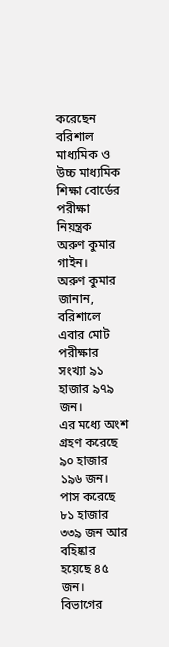করেছেন বরিশাল মাধ্যমিক ও উচ্চ মাধ্যমিক শিক্ষা বোর্ডের পরীক্ষা নিয়ন্ত্রক
অরুণ কুমার গাইন।
অরুণ কুমার জানান,
বরিশালে এবার মোট পরীক্ষার সংখ্যা ৯১ হাজার ৯৭৯ জন।
এর মধ্যে অংশ গ্রহণ করেছে ৯০ হাজার ১৯৬ জন। পাস করেছে ৮১ হাজার ৩৩৯ জন আর বহিষ্কার
হয়েছে ৪৫ জন।
বিভাগের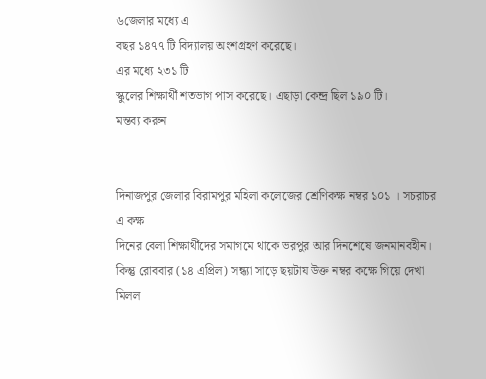৬জেলার মধ্যে এ
বছর ১৪৭৭ টি বিদ্যালয় অংশগ্রহণ করেছে।
এর মধ্যে ২৩১ টি
স্কুলের শিক্ষার্থী শতভাগ পাস করেছে। এছাড়া কেন্দ্র ছিল ১৯০ টি।
মন্তব্য করুন


দিনাজপুর জেলার বিরামপুর মহিলা কলেজের শ্রেণিকক্ষ নম্বর ১০১ । সচরাচর এ কক্ষ
দিনের বেলা শিক্ষার্থীদের সমাগমে থাকে ভরপুর আর দিনশেষে জনমানবহীন।
কিন্তু রোববার (১৪ এপ্রিল) সন্ধ্যা সাড়ে ছয়টায উক্ত নম্বর কক্ষে গিয়ে দেখা মিলল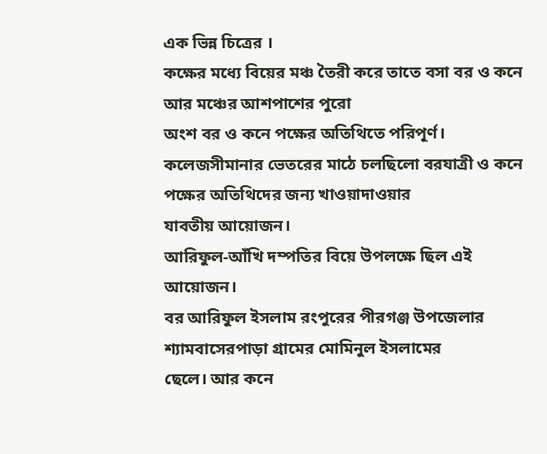এক ভিন্ন চিত্রের ।
কক্ষের মধ্যে বিয়ের মঞ্চ তৈরী করে তাতে বসা বর ও কনে আর মঞ্চের আশপাশের পুরো
অংশ বর ও কনে পক্ষের অতিথিতে পরিপূর্ণ।
কলেজসীমানার ভেতরের মাঠে চলছিলো বরযাত্রী ও কনে পক্ষের অতিথিদের জন্য খাওয়াদাওয়ার
যাবতীয় আয়োজন।
আরিফুল-আঁখি দম্পতির বিয়ে উপলক্ষে ছিল এই আয়োজন।
বর আরিফুল ইসলাম রংপুরের পীরগঞ্জ উপজেলার শ্যামবাসেরপাড়া গ্রামের মোমিনুল ইসলামের
ছেলে। আর কনে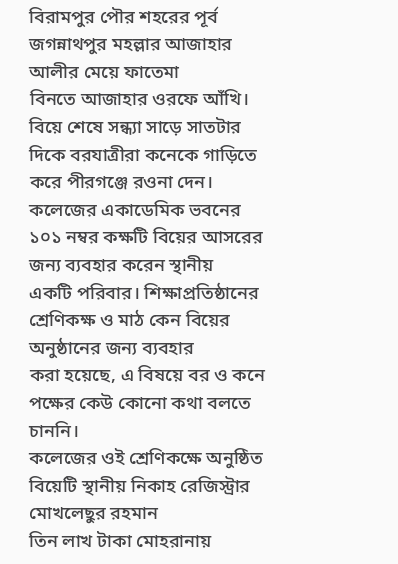বিরামপুর পৌর শহরের পূর্ব জগন্নাথপুর মহল্লার আজাহার আলীর মেয়ে ফাতেমা
বিনতে আজাহার ওরফে আঁখি। বিয়ে শেষে সন্ধ্যা সাড়ে সাতটার দিকে বরযাত্রীরা কনেকে গাড়িতে
করে পীরগঞ্জে রওনা দেন।
কলেজের একাডেমিক ভবনের ১০১ নম্বর কক্ষটি বিয়ের আসরের জন্য ব্যবহার করেন স্থানীয়
একটি পরিবার। শিক্ষাপ্রতিষ্ঠানের শ্রেণিকক্ষ ও মাঠ কেন বিয়ের অনুষ্ঠানের জন্য ব্যবহার
করা হয়েছে, এ বিষয়ে বর ও কনে পক্ষের কেউ কোনো কথা বলতে চাননি।
কলেজের ওই শ্রেণিকক্ষে অনুষ্ঠিত বিয়েটি স্থানীয় নিকাহ রেজিস্ট্রার মোখলেছুর রহমান
তিন লাখ টাকা মোহরানায়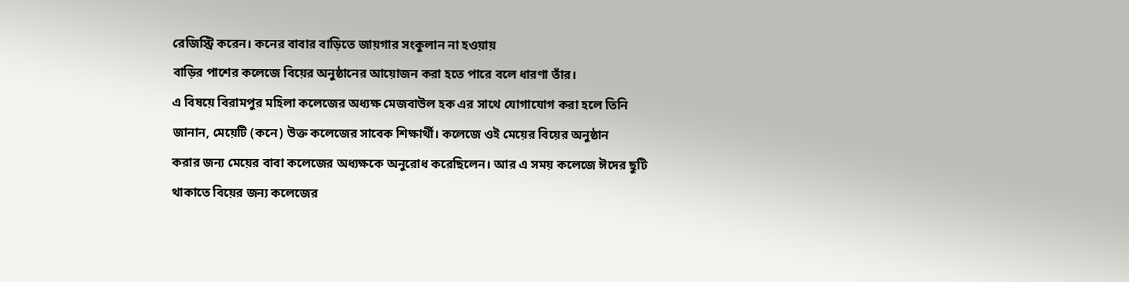রেজিস্ট্রি করেন। কনের বাবার বাড়িতে জায়গার সংকুলান না হওয়ায়
বাড়ির পাশের কলেজে বিয়ের অনুষ্ঠানের আয়োজন করা হতে পারে বলে ধারণা তাঁর।
এ বিষয়ে বিরামপুর মহিলা কলেজের অধ্যক্ষ মেজবাউল হক এর সাথে যোগাযোগ করা হলে তিনি
জানান, মেয়েটি (কনে) উক্ত কলেজের সাবেক শিক্ষার্থী। কলেজে ওই মেয়ের বিয়ের অনুষ্ঠান
করার জন্য মেয়ের বাবা কলেজের অধ্যক্ষকে অনুরোধ করেছিলেন। আর এ সময় কলেজে ঈদের ছুটি
থাকাতে বিয়ের জন্য কলেজের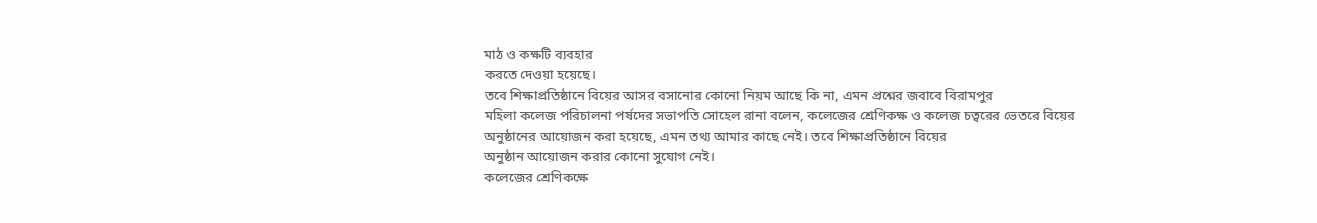মাঠ ও কক্ষটি ব্যবহার
করতে দেওয়া হয়েছে।
তবে শিক্ষাপ্রতিষ্ঠানে বিয়ের আসর বসানোর কোনো নিয়ম আছে কি না, এমন প্রশ্নের জবাবে বিরামপুর
মহিলা কলেজ পরিচালনা পর্ষদের সভাপতি সোহেল রানা বলেন, কলেজের শ্রেণিকক্ষ ও কলেজ চত্বরের ভেতরে বিয়ের
অনুষ্ঠানের আয়োজন করা হয়েছে, এমন তথ্য আমার কাছে নেই। তবে শিক্ষাপ্রতিষ্ঠানে বিয়ের
অনুষ্ঠান আয়োজন করার কোনো সুযোগ নেই।
কলেজের শ্রেণিকক্ষে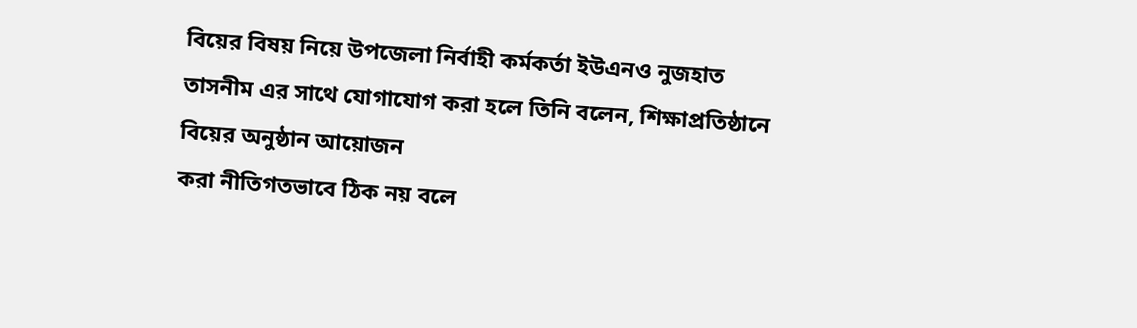বিয়ের বিষয় নিয়ে উপজেলা নির্বাহী কর্মকর্তা ইউএনও নুজহাত
তাসনীম এর সাথে যোগাযোগ করা হলে তিনি বলেন, শিক্ষাপ্রতিষ্ঠানে বিয়ের অনুষ্ঠান আয়োজন
করা নীতিগতভাবে ঠিক নয় বলে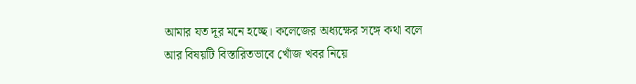আমার যত দূর মনে হচ্ছে। কলেজের অধ্যক্ষের সঙ্গে কথা বলে
আর বিষয়টি বিস্তারিতভাবে খোঁজ খবর নিয়ে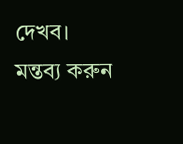দেখব।
মন্তব্য করুন